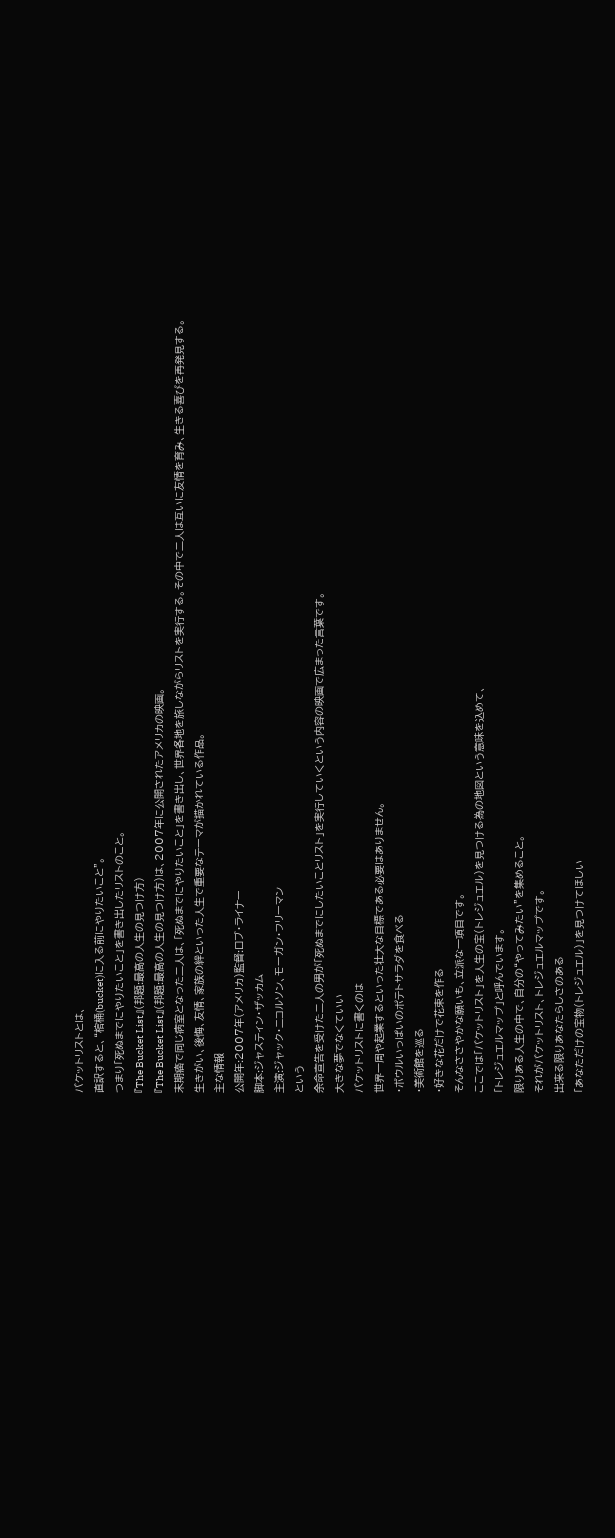バケットリストとは、
直訳すると、“棺桶(bucket)に入る前にやりたいこと”。
つまり「死ぬまでにやりたいこと」を書き出したリストのこと。
『The Bucket List』(邦題:最高の人生の見つけ方)
『The Bucket List』(邦題:最高の人生の見つけ方)は、2007年に公開されたアメリカの映画。
末期癌で同じ病室となった二人は、「死ぬまでにやりたいこと」を書き出し、世界各地を旅しながらリストを実行する。その中で二人は互いに友情を育み、生きる喜びを再発見する。
生きがい、後悔、友情、家族の絆といった人生で重要なテーマが描かれている作品。
主な情報
公開年:2007年(アメリカ)監督:ロブ・ライナー
脚本:ジャスティン・ザッカム
主演:ジャック・ニコルソン、モーガン・フリーマン
という
余命宣告を受けた二人の男が「死ぬまでにしたいことリスト」を実行していくという内容の映画で広まった言葉です。
大きな夢でなくていい
バケットリストに書くのは
世界一周や起業するといった壮大な目標である必要はありません。
・ボウルいっぱいのポテトサラダを食べる
・美術館を巡る
・好きな花だけで花束を作る
そんなささやかな願いも、立派な一項目です。
ここでは「バケットリスト」を人生の宝(トレジュエル)を見つける為の地図という意味を込めて、
「トレジュエルマップ」と呼んでいます。
限りある人生の中で、自分の“やってみたい”を集めること。
それがバケットリスト、トレジュエルマップです。
出来る限りあなたらしさのある
「あなただけの宝物(トレジュエル)」を見つけてほしい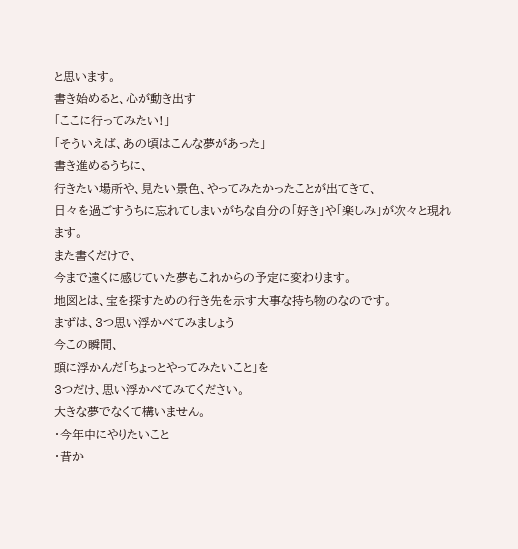と思います。
書き始めると、心が動き出す
「ここに行ってみたい!」
「そういえば、あの頃はこんな夢があった」
書き進めるうちに、
行きたい場所や、見たい景色、やってみたかったことが出てきて、
日々を過ごすうちに忘れてしまいがちな自分の「好き」や「楽しみ」が次々と現れます。
また書くだけで、
今まで遠くに感じていた夢もこれからの予定に変わります。
地図とは、宝を探すための行き先を示す大事な持ち物のなのです。
まずは、3つ思い浮かべてみましょう
今この瞬間、
頭に浮かんだ「ちょっとやってみたいこと」を
3つだけ、思い浮かべてみてください。
大きな夢でなくて構いません。
・今年中にやりたいこと
・昔か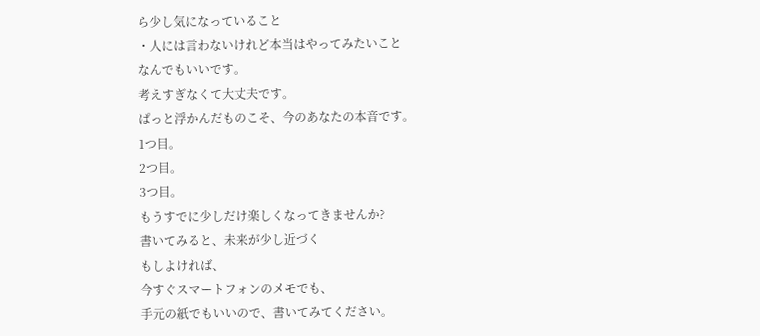ら少し気になっていること
・人には言わないけれど本当はやってみたいこと
なんでもいいです。
考えすぎなくて大丈夫です。
ぱっと浮かんだものこそ、今のあなたの本音です。
1つ目。
2つ目。
3つ目。
もうすでに少しだけ楽しくなってきませんか?
書いてみると、未来が少し近づく
もしよければ、
今すぐスマートフォンのメモでも、
手元の紙でもいいので、書いてみてください。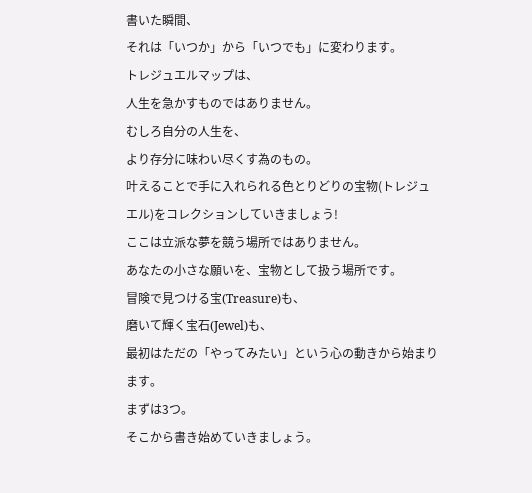書いた瞬間、
それは「いつか」から「いつでも」に変わります。
トレジュエルマップは、
人生を急かすものではありません。
むしろ自分の人生を、
より存分に味わい尽くす為のもの。
叶えることで手に入れられる色とりどりの宝物(トレジュエル)をコレクションしていきましょう!
ここは立派な夢を競う場所ではありません。
あなたの小さな願いを、宝物として扱う場所です。
冒険で見つける宝(Treasure)も、
磨いて輝く宝石(Jewel)も、
最初はただの「やってみたい」という心の動きから始まります。
まずは3つ。
そこから書き始めていきましょう。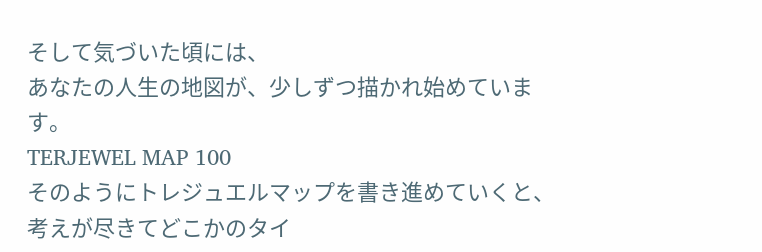そして気づいた頃には、
あなたの人生の地図が、少しずつ描かれ始めています。
TERJEWEL MAP 100
そのようにトレジュエルマップを書き進めていくと、
考えが尽きてどこかのタイ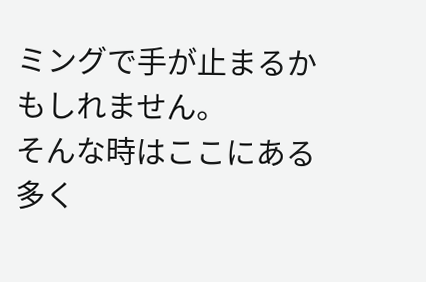ミングで手が止まるかもしれません。
そんな時はここにある多く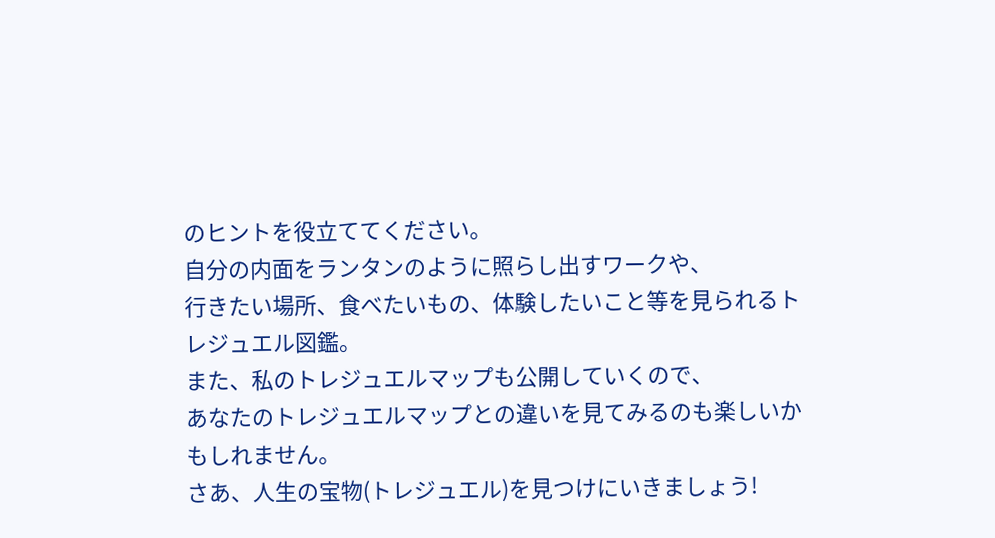のヒントを役立ててください。
自分の内面をランタンのように照らし出すワークや、
行きたい場所、食べたいもの、体験したいこと等を見られるトレジュエル図鑑。
また、私のトレジュエルマップも公開していくので、
あなたのトレジュエルマップとの違いを見てみるのも楽しいかもしれません。
さあ、人生の宝物(トレジュエル)を見つけにいきましょう!